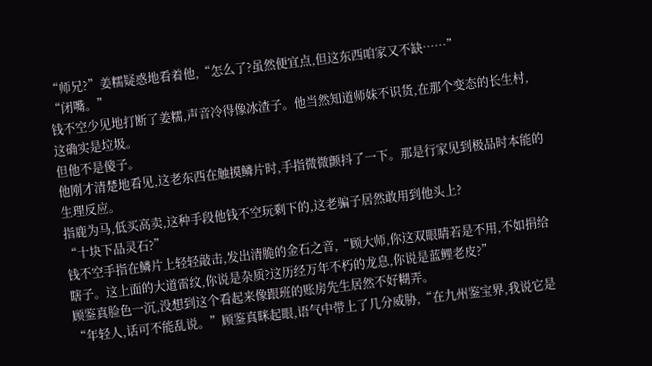“师兄?”姜糯疑惑地看着他,“怎么了?虽然便宜点,但这东西咱家又不缺……”
“闭嘴。”
钱不空少见地打断了姜糯,声音冷得像冰渣子。他当然知道师妹不识货,在那个变态的长生村,这确实是垃圾。
但他不是傻子。
他刚才清楚地看见,这老东西在触摸鳞片时,手指微微颤抖了一下。那是行家见到极品时本能的生理反应。
指鹿为马,低买高卖,这种手段他钱不空玩剩下的,这老骗子居然敢用到他头上?
“十块下品灵石?”
钱不空手指在鳞片上轻轻敲击,发出清脆的金石之音,“顾大师,你这双眼睛若是不用,不如捐给瞎子。这上面的大道雷纹,你说是杂质?这历经万年不朽的龙息,你说是蓝鲤老皮?”
顾鉴真脸色一沉,没想到这个看起来像跟班的账房先生居然不好糊弄。
“年轻人,话可不能乱说。”顾鉴真眯起眼,语气中带上了几分威胁,“在九州鉴宝界,我说它是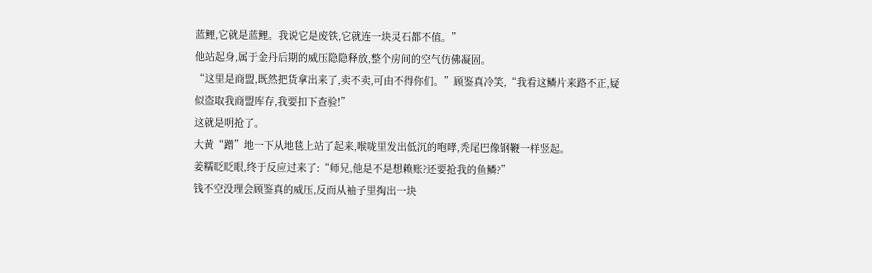蓝鲤,它就是蓝鲤。我说它是废铁,它就连一块灵石都不值。”
他站起身,属于金丹后期的威压隐隐释放,整个房间的空气仿佛凝固。
“这里是商盟,既然把货拿出来了,卖不卖,可由不得你们。”顾鉴真冷笑,“我看这鳞片来路不正,疑似盗取我商盟库存,我要扣下查验!”
这就是明抢了。
大黄“蹭”地一下从地毯上站了起来,喉咙里发出低沉的咆哮,秃尾巴像钢鞭一样竖起。
姜糯眨眨眼,终于反应过来了:“师兄,他是不是想赖账?还要抢我的鱼鳞?”
钱不空没理会顾鉴真的威压,反而从袖子里掏出一块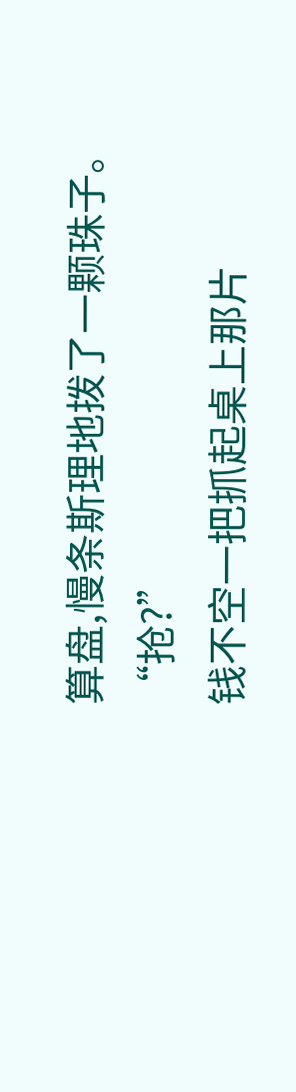算盘,慢条斯理地拨了一颗珠子。
“抢?”
钱不空一把抓起桌上那片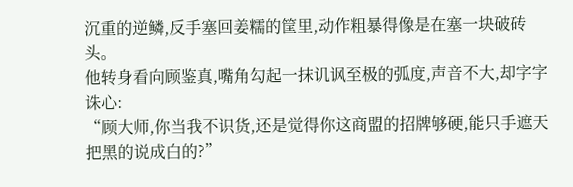沉重的逆鳞,反手塞回姜糯的筐里,动作粗暴得像是在塞一块破砖头。
他转身看向顾鉴真,嘴角勾起一抹讥讽至极的弧度,声音不大,却字字诛心:
“顾大师,你当我不识货,还是觉得你这商盟的招牌够硬,能只手遮天把黑的说成白的?”